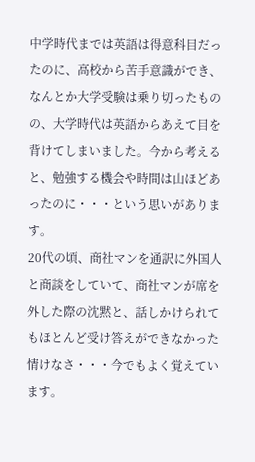中学時代までは英語は得意科目だったのに、高校から苦手意識ができ、なんとか大学受験は乗り切ったものの、大学時代は英語からあえて目を背けてしまいました。今から考えると、勉強する機会や時間は山ほどあったのに・・・という思いがあります。
20代の頃、商社マンを通訳に外国人と商談をしていて、商社マンが席を外した際の沈黙と、話しかけられてもほとんど受け答えができなかった情けなさ・・・今でもよく覚えています。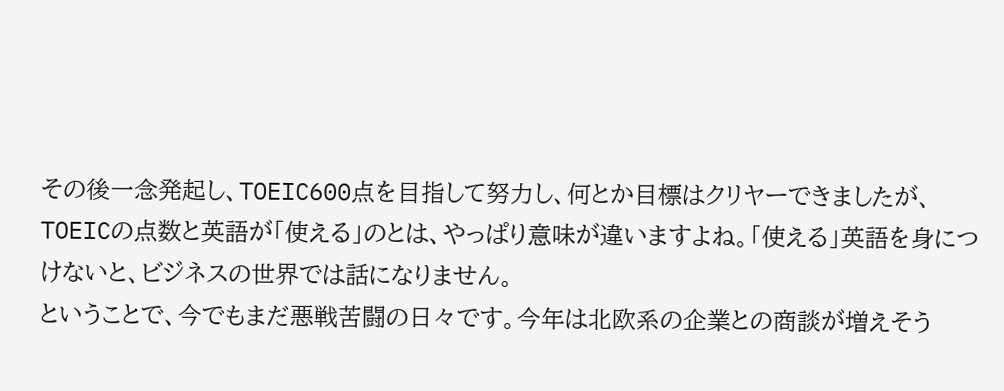その後一念発起し、TOEIC600点を目指して努力し、何とか目標はクリヤーできましたが、TOEICの点数と英語が「使える」のとは、やっぱり意味が違いますよね。「使える」英語を身につけないと、ビジネスの世界では話になりません。
ということで、今でもまだ悪戦苦闘の日々です。今年は北欧系の企業との商談が増えそう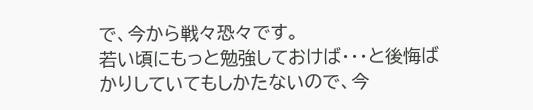で、今から戦々恐々です。
若い頃にもっと勉強しておけば・・・と後悔ばかりしていてもしかたないので、今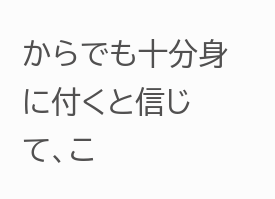からでも十分身に付くと信じて、こ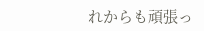れからも頑張っ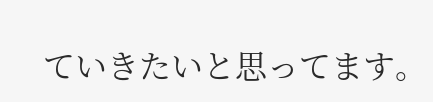ていきたいと思ってます。